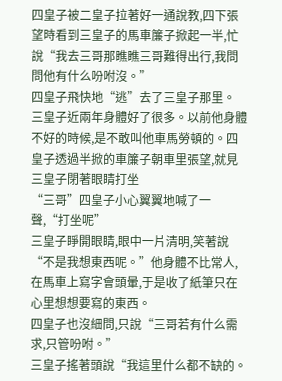四皇子被二皇子拉著好一通說教,四下張望時看到三皇子的馬車簾子掀起一半,忙說“我去三哥那瞧瞧三哥難得出行,我問問他有什么吩咐沒。”
四皇子飛快地“逃”去了三皇子那里。
三皇子近兩年身體好了很多。以前他身體不好的時候,是不敢叫他車馬勞頓的。四皇子透過半掀的車簾子朝車里張望,就見三皇子閉著眼睛打坐
“三哥”四皇子小心翼翼地喊了一聲,“打坐呢”
三皇子睜開眼睛,眼中一片清明,笑著說“不是我想東西呢。”他身體不比常人,在馬車上寫字會頭暈,于是收了紙筆只在心里想想要寫的東西。
四皇子也沒細問,只說“三哥若有什么需求,只管吩咐。”
三皇子搖著頭說“我這里什么都不缺的。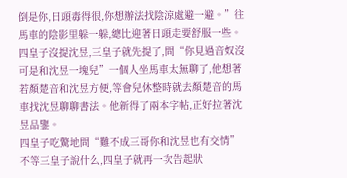倒是你,日頭毒得很,你想辦法找陰涼處避一避。”往馬車的陰影里躲一躲,總比迎著日頭走要舒服一些。
四皇子沒提沈昱,三皇子就先提了,問“你見過音奴沒可是和沈昱一塊兒”一個人坐馬車太無聊了,他想著若顏楚音和沈昱方便,等會兒休整時就去顏楚音的馬車找沈昱聊聊書法。他新得了兩本字帖,正好拉著沈昱品鑒。
四皇子吃驚地問“難不成三哥你和沈昱也有交情”
不等三皇子說什么,四皇子就再一次告起狀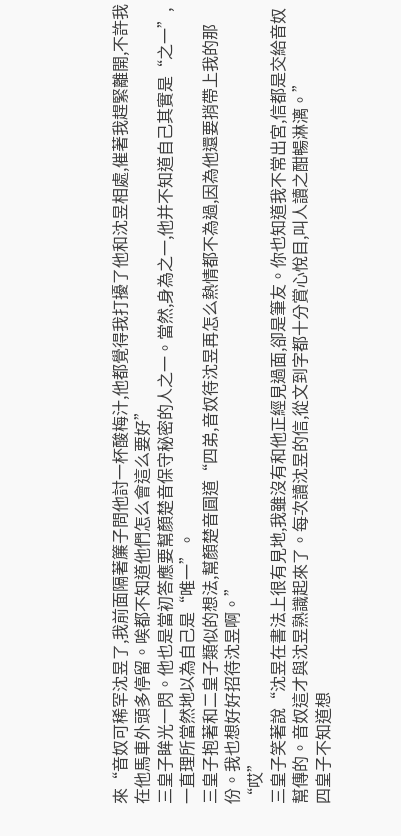來“音奴可稀罕沈昱了,我前面隔著簾子問他討一杯酸梅汁,他都覺得我打擾了他和沈昱相處,催著我趕緊離開,不許我在他馬車外頭多停留。唉都不知道他們怎么會這么要好”
三皇子眸光一閃。他也是當初答應要幫顏楚音保守秘密的人之一。當然,身為之一,他并不知道自己其實是“之一”,一直理所當然地以為自己是“唯一”。
三皇子抱著和二皇子類似的想法,幫顏楚音圓道“四弟,音奴待沈昱再怎么熱情都不為過,因為他還要捎帶上我的那份。我也想好好招待沈昱啊。”
“哎”
三皇子笑著說“沈昱在書法上很有見地,我雖沒有和他正經見過面,卻是筆友。你也知道我不常出宮,信都是交給音奴幫傳的。音奴這才與沈昱熟識起來了。每次讀沈昱的信,從文到字都十分賞心悅目,叫人讀之酣暢淋漓。”
四皇子不知道想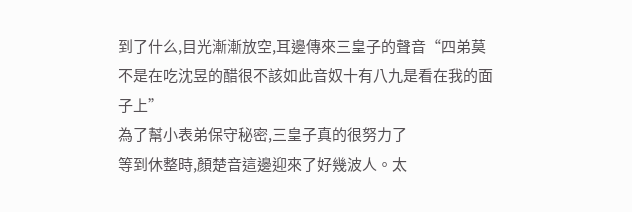到了什么,目光漸漸放空,耳邊傳來三皇子的聲音“四弟莫不是在吃沈昱的醋很不該如此音奴十有八九是看在我的面子上”
為了幫小表弟保守秘密,三皇子真的很努力了
等到休整時,顏楚音這邊迎來了好幾波人。太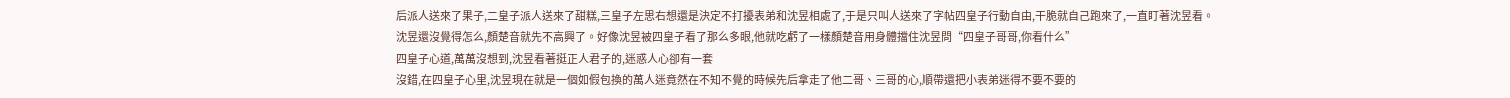后派人送來了果子,二皇子派人送來了甜糕,三皇子左思右想還是決定不打擾表弟和沈昱相處了,于是只叫人送來了字帖四皇子行動自由,干脆就自己跑來了,一直盯著沈昱看。
沈昱還沒覺得怎么,顏楚音就先不高興了。好像沈昱被四皇子看了那么多眼,他就吃虧了一樣顏楚音用身體擋住沈昱問“四皇子哥哥,你看什么”
四皇子心道,萬萬沒想到,沈昱看著挺正人君子的,迷惑人心卻有一套
沒錯,在四皇子心里,沈昱現在就是一個如假包換的萬人迷竟然在不知不覺的時候先后拿走了他二哥、三哥的心,順帶還把小表弟迷得不要不要的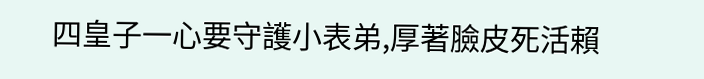四皇子一心要守護小表弟,厚著臉皮死活賴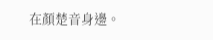在顏楚音身邊。